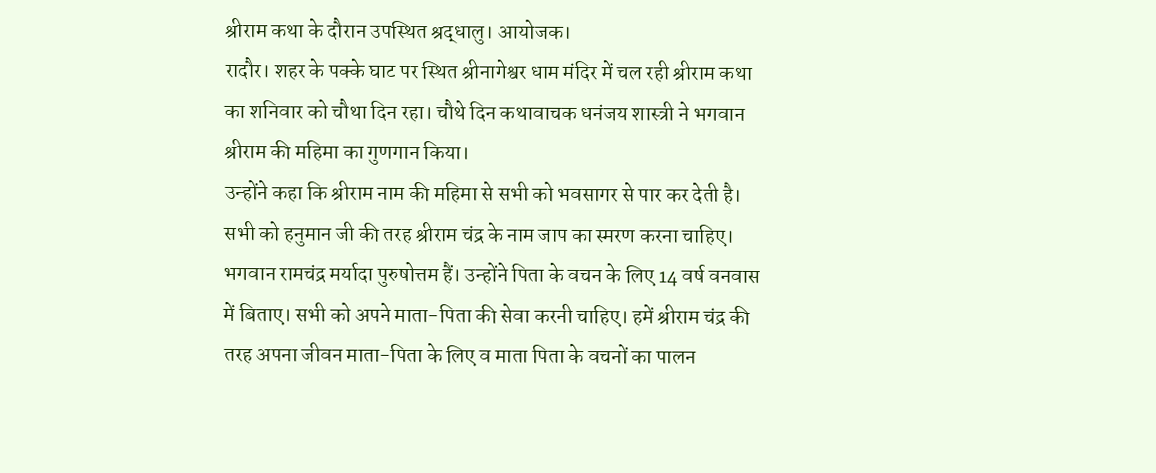श्रीराम कथा के दौरान उपस्थित श्रद्धालु। आयोजक।
रादौर। शहर के पक्के घाट पर स्थित श्रीनागेश्वर धाम मंदिर में चल रही श्रीराम कथा का शनिवार को चौथा दिन रहा। चौथे दिन कथावाचक धनंजय शास्त्री ने भगवान श्रीराम की महिमा का गुणगान किया।
उन्होंने कहा कि श्रीराम नाम की महिमा से सभी को भवसागर से पार कर देती है। सभी को हनुमान जी की तरह श्रीराम चंद्र के नाम जाप का स्मरण करना चाहिए। भगवान रामचंद्र मर्यादा पुरुषोत्तम हैं। उन्होंने पिता के वचन के लिए 14 वर्ष वनवास में बिताए। सभी को अपने माता-पिता की सेवा करनी चाहिए। हमें श्रीराम चंद्र की तरह अपना जीवन माता-पिता के लिए व माता पिता के वचनों का पालन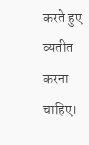करते हुए व्यतीत करना चाहिए।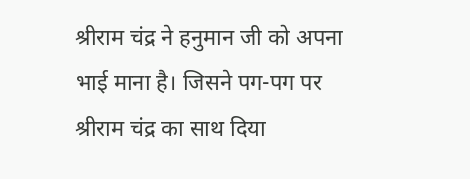श्रीराम चंद्र ने हनुमान जी को अपना भाई माना है। जिसने पग-पग पर श्रीराम चंद्र का साथ दिया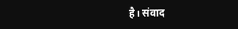है। संवाद